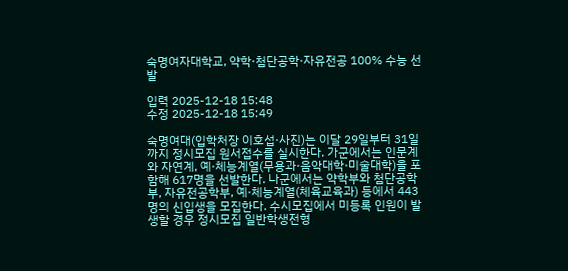숙명여자대학교, 약학·첨단공학·자유전공 100% 수능 선발

입력 2025-12-18 15:48
수정 2025-12-18 15:49

숙명여대(입학처장 이호섭·사진)는 이달 29일부터 31일까지 정시모집 원서접수를 실시한다. 가군에서는 인문계와 자연계, 예·체능계열(무용과·음악대학·미술대학)을 포함해 617명을 선발한다. 나군에서는 약학부와 첨단공학부, 자유전공학부, 예·체능계열(체육교육과) 등에서 443명의 신입생을 모집한다. 수시모집에서 미등록 인원이 발생할 경우 정시모집 일반학생전형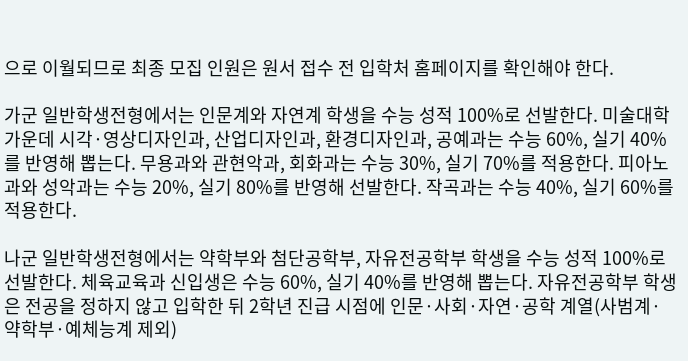으로 이월되므로 최종 모집 인원은 원서 접수 전 입학처 홈페이지를 확인해야 한다.

가군 일반학생전형에서는 인문계와 자연계 학생을 수능 성적 100%로 선발한다. 미술대학 가운데 시각·영상디자인과, 산업디자인과, 환경디자인과, 공예과는 수능 60%, 실기 40%를 반영해 뽑는다. 무용과와 관현악과, 회화과는 수능 30%, 실기 70%를 적용한다. 피아노과와 성악과는 수능 20%, 실기 80%를 반영해 선발한다. 작곡과는 수능 40%, 실기 60%를 적용한다.

나군 일반학생전형에서는 약학부와 첨단공학부, 자유전공학부 학생을 수능 성적 100%로 선발한다. 체육교육과 신입생은 수능 60%, 실기 40%를 반영해 뽑는다. 자유전공학부 학생은 전공을 정하지 않고 입학한 뒤 2학년 진급 시점에 인문·사회·자연·공학 계열(사범계·약학부·예체능계 제외)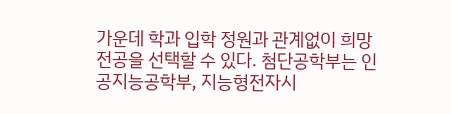가운데 학과 입학 정원과 관계없이 희망 전공을 선택할 수 있다. 첨단공학부는 인공지능공학부, 지능형전자시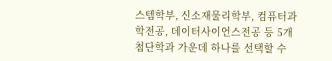스템학부, 신소재물리학부, 컴퓨터과학전공, 데이터사이언스전공 등 5개 첨단학과 가운데 하나를 선택할 수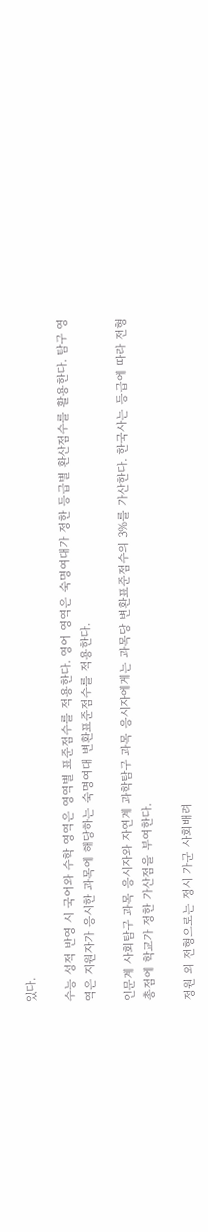있다.

수능 성적 반영 시 국어와 수학 영역은 영역별 표준점수를 적용한다. 영어 영역은 숙명여대가 정한 등급별 환산점수를 활용한다. 탐구 영역은 지원자가 응시한 과목에 해당하는 숙명여대 변환표준점수를 적용한다.

인문계 사회탐구 과목 응시자와 자연계 과학탐구 과목 응시자에게는 과목당 변환표준점수의 3%를 가산한다. 한국사는 등급에 따라 전형 총점에 학교가 정한 가산점을 부여한다.

정원 외 전형으로는 정시 가군 사회배려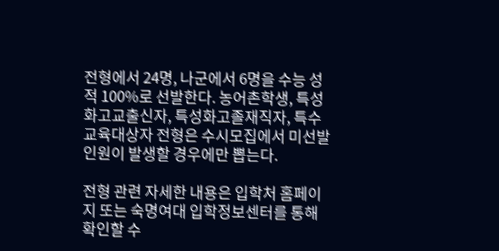전형에서 24명, 나군에서 6명을 수능 성적 100%로 선발한다. 농어촌학생, 특성화고교출신자, 특성화고졸재직자, 특수교육대상자 전형은 수시모집에서 미선발 인원이 발생할 경우에만 뽑는다.

전형 관련 자세한 내용은 입학처 홈페이지 또는 숙명여대 입학정보센터를 통해 확인할 수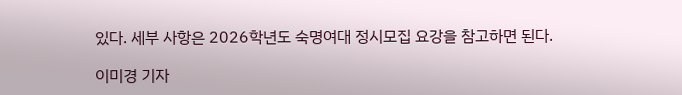있다. 세부 사항은 2026학년도 숙명여대 정시모집 요강을 참고하면 된다.

이미경 기자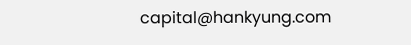capital@hankyung.com